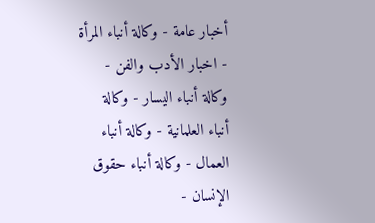أخبار عامة - وكالة أنباء المرأة - اخبار الأدب والفن - وكالة أنباء اليسار - وكالة أنباء العلمانية - وكالة أنباء العمال - وكالة أنباء حقوق الإنسان -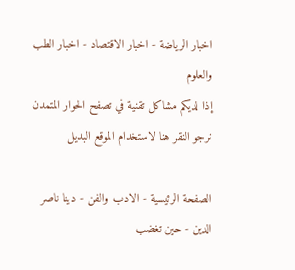اخبار الرياضة - اخبار الاقتصاد - اخبار الطب والعلوم
إذا لديكم مشاكل تقنية في تصفح الحوار المتمدن نرجو النقر هنا لاستخدام الموقع البديل

الصفحة الرئيسية - الادب والفن - دينا ناصر الدين - حين تغضب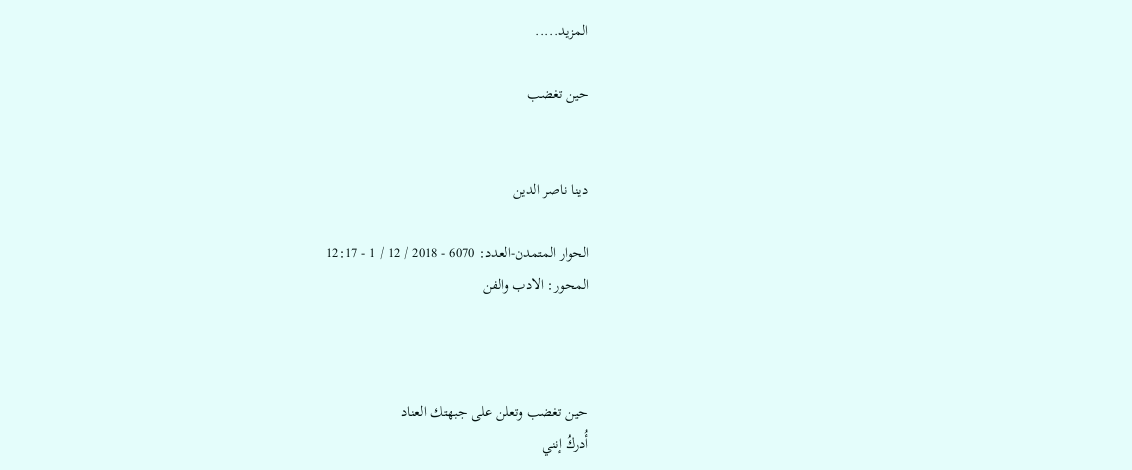المزيد.....

حين تغضب


دينا ناصر الدين

الحوار المتمدن-العدد: 6070 - 2018 / 12 / 1 - 12:17
المحور: الادب والفن



حين تغضب وتعلن على جبهتك العناد
أُدركُ إنني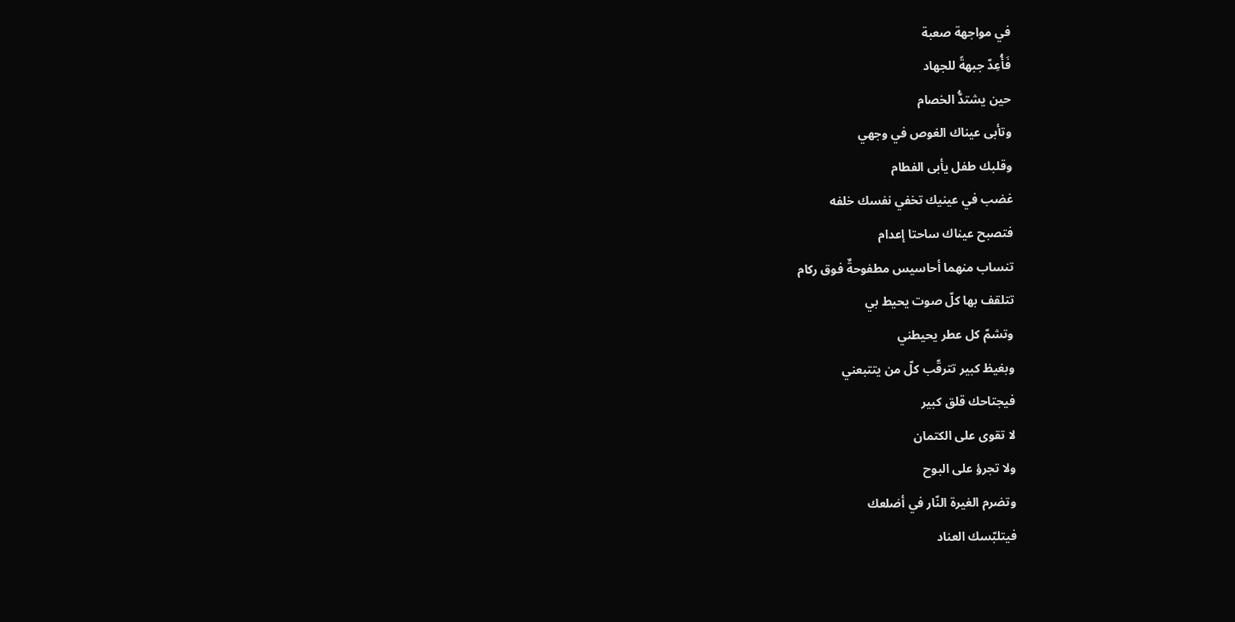في مواجهة صعبة
فَأُعِدّ جبهةً للجهاد
حين يشتدُّ الخصام
وتأبى عيناك الغوص في وجهي
وقلبك طفل يأبى الفطام
غضب في عينيك تخفي نفسك خلفه
فتصبح عيناك ساحتا إعدام
تنساب منهما أحاسيس مطفوحةٌ فوق ركام
تتلقف بها كلّ صوت يحيط بي
وتشمّ كل عطر يحيطني
وبغيظ كبير تترقّب كلّ من يتتبعني
فيجتاحك قلق كبير
لا تقوى على الكتمان
ولا تجرؤ على البوح
وتضرم الغيرة النّار في أضلعك
فيتلبّسك العناد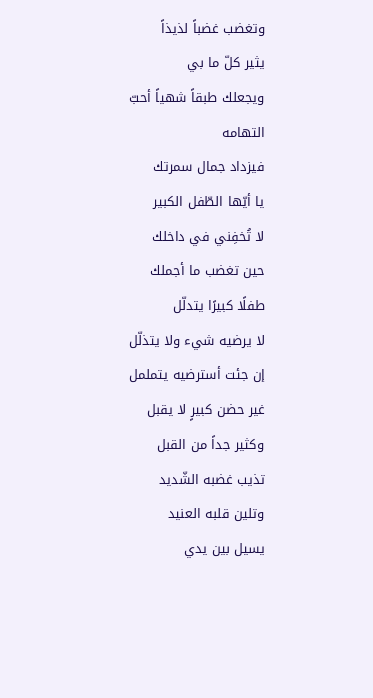وتغضب غضباً لذيذاً
يثير كلّ ما بي
ويجعلك طبقاً شهياً أحبّ التهامه
فيزداد جمال سمرتك
يا أيّها الطّفل الكبير
لا تُخفِني في داخلك
حين تغضب ما أجملك
طفلًا كبيرًا يتدلّل
لا يرضيه شيء ولا يتذلّل
إن جئت أسترضيه يتململ
غير حضن كبيرٍ لا يقبل
وكثير جداً من القبل
تذيب غضبه الشّديد
وتلين قلبه العنيد
يسيل بين يدي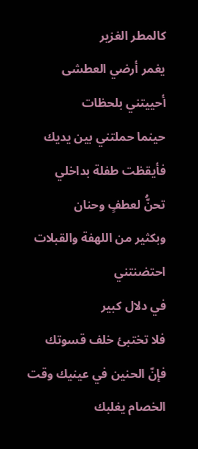كالمطر الغزير
يغمر أرضي العطشى
أحييتني بلحظات
حينما حملتني بين يديك
فأيقظت طفلة بداخلي
تحنُّ لعطفٍ وحنان
وبكثير من اللهفة والقبلات
احتضنتني
في دلال كبير
فلا تختبئ خلف قسوتك
فإنّ الحنين في عينيك وقت الخصام يغلبك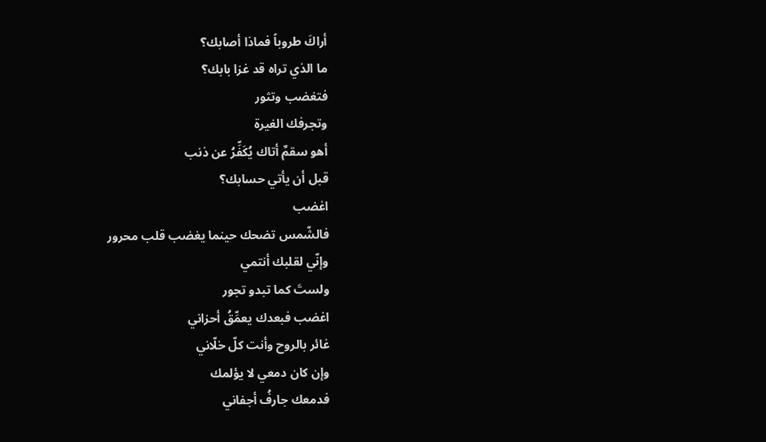أراكَ طروباً فماذا أصابك؟
ما الذي تراه قد غزا بابك؟
فتغضب وتثور
وتجرفك الغيرة
أهو سقمٌ أتاك يُكَفِّرُ عن ذنب
قبل أن يأتي حسابك؟
اغضب
فالشّمس تضحك حينما يغضب قلب محرور
وإنّي لقلبك أنتمي
ولستَ كما تبدو تجور
اغضب فبعدك يعمِّقُ أحزاني
غائر بالروح وأنت كلّ خلّاني
وإن كان دمعي لا يؤلمك
فدمعك جارفُ أجفاني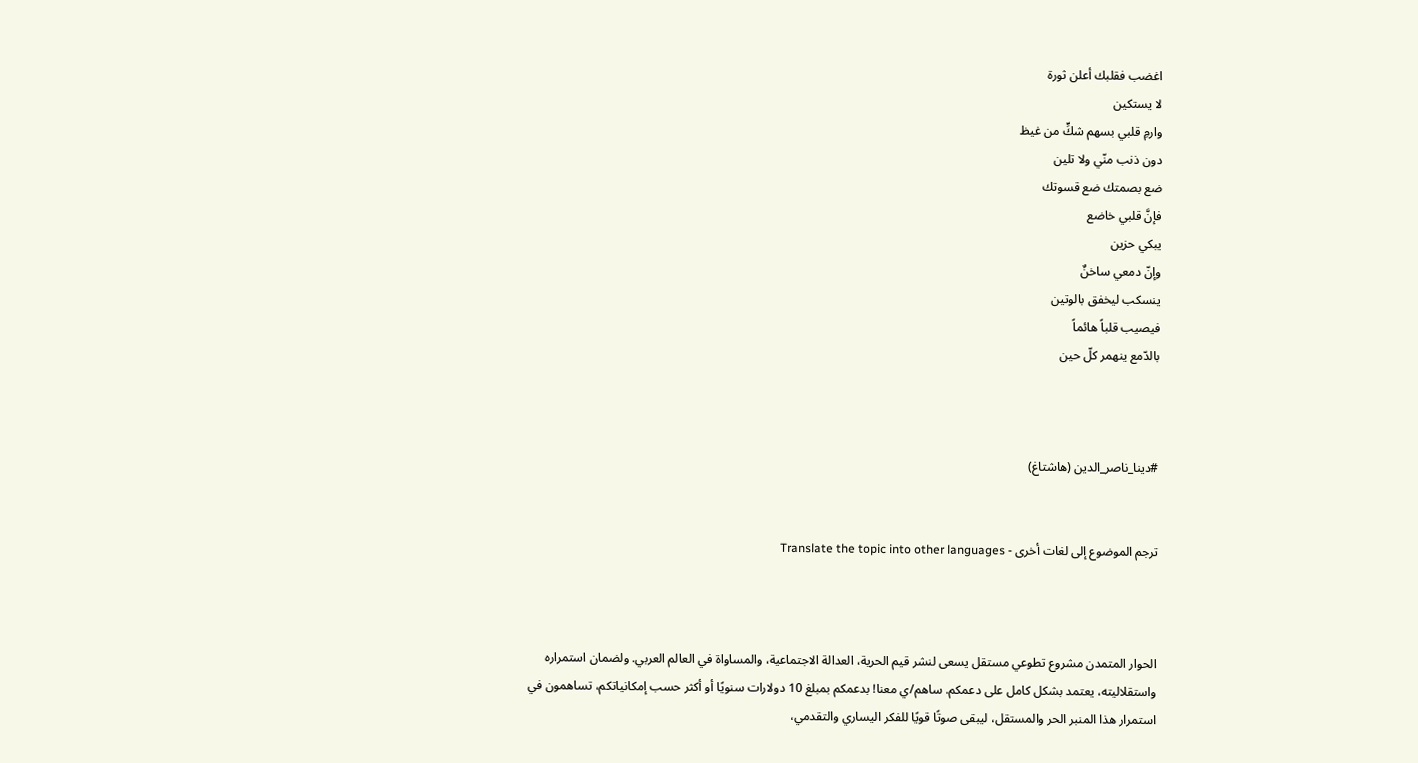اغضب فقلبك أعلن ثورة
لا يستكين
وارمِ قلبي بسهم شكٍّ من غيظ
دون ذنب منّي ولا تلين
ضع بصمتك ضع قسوتك
فإنَّ قلبي خاضع
يبكي حزين
وإنّ دمعي ساخنٌ
ينسكب ليخفق بالوتين
فيصيب قلباً هائماً
بالدّمع ينهمر كلّ حين



#دينا_ناصر_الدين (هاشتاغ)


ترجم الموضوع إلى لغات أخرى - Translate the topic into other languages



الحوار المتمدن مشروع تطوعي مستقل يسعى لنشر قيم الحرية، العدالة الاجتماعية، والمساواة في العالم العربي. ولضمان استمراره واستقلاليته، يعتمد بشكل كامل على دعمكم. ساهم/ي معنا! بدعمكم بمبلغ 10 دولارات سنويًا أو أكثر حسب إمكانياتكم، تساهمون في استمرار هذا المنبر الحر والمستقل، ليبقى صوتًا قويًا للفكر اليساري والتقدمي،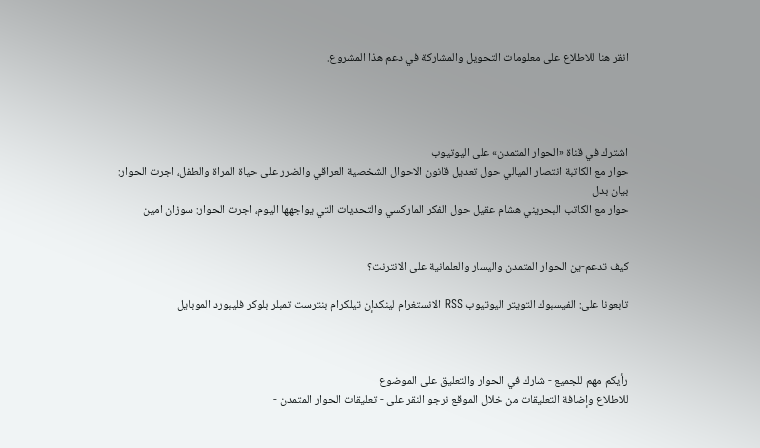انقر هنا للاطلاع على معلومات التحويل والمشاركة في دعم هذا المشروع.




اشترك في قناة «الحوار المتمدن» على اليوتيوب
حوار مع الكاتبة انتصار الميالي حول تعديل قانون الاحوال الشخصية العراقي والضرر على حياة المراة والطفل، اجرت الحوار: بيان بدل
حوار مع الكاتب البحريني هشام عقيل حول الفكر الماركسي والتحديات التي يواجهها اليوم، اجرت الحوار: سوزان امين


كيف تدعم-ين الحوار المتمدن واليسار والعلمانية على الانترنت؟

تابعونا على: الفيسبوك التويتر اليوتيوب RSS الانستغرام لينكدإن تيلكرام بنترست تمبلر بلوكر فليبورد الموبايل



رأيكم مهم للجميع - شارك في الحوار والتعليق على الموضوع
للاطلاع وإضافة التعليقات من خلال الموقع نرجو النقر على - تعليقات الحوار المتمدن -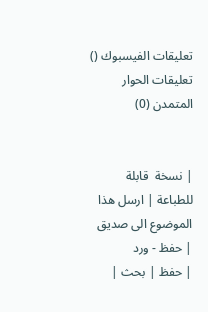تعليقات الفيسبوك () تعليقات الحوار المتمدن (0)


| نسخة  قابلة  للطباعة | ارسل هذا الموضوع الى صديق | حفظ - ورد
| حفظ | بحث |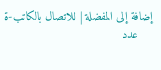إضافة إلى المفضلة | للاتصال بالكاتب-ة
    عدد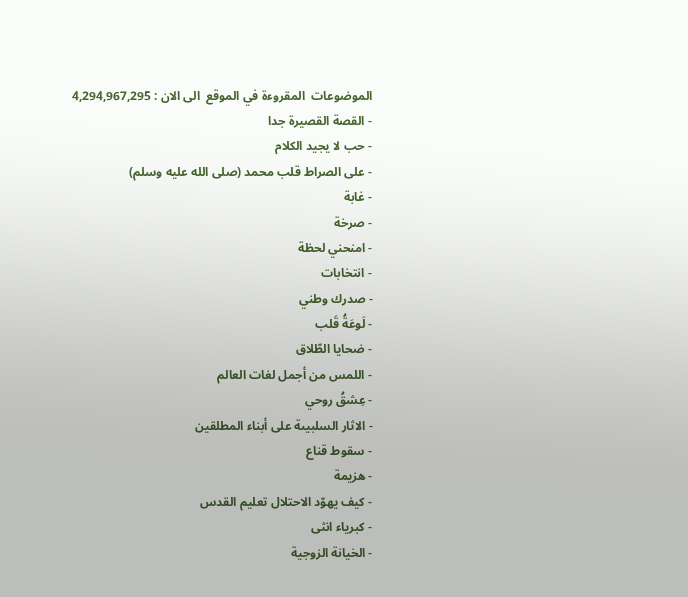الموضوعات  المقروءة في الموقع  الى الان : 4,294,967,295
- القصة القصيرة جدا
- حب لا يجيد الكلام
- على الصراط قلب محمد (صلى الله عليه وسلم)
- غابة
- صرخة
- امنحني لحظة
- انتخابات
- صدرك وطني
- لَوعَةُ قَلب
- ضحايا الطّلاق
- اللمس من أجمل لغات العالم
- عِشقُ روحي
- الاثار السلبيىة على أبناء المطلقين
- سقوط قناع
- هزيمة
- كيف يهوّد الاحتلال تعليم القدس
- كبرياء انثى
- الخيانة الزوجية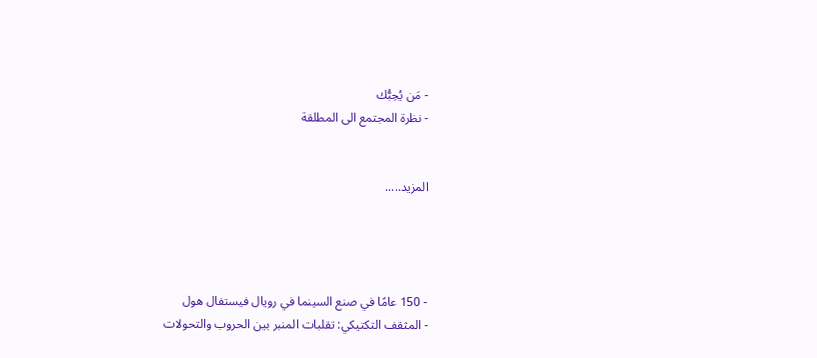- مَن يُحِبُّك
- نظرة المجتمع الى المطلقة


المزيد.....




- 150 عامًا في صنع السينما في رويال فيستفال هول
- المثقف التكتيكي: تقلبات المنبر بين الحروب والتحولات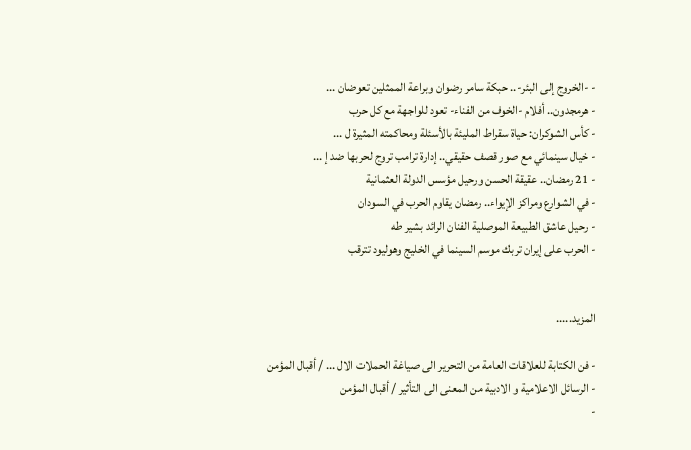- -الخروج إلى البئر-.. حبكة سامر رضوان وبراعة الممثلين تعوضان ...
- هرمجدون.. أفلام -الخوف من الفناء- تعود للواجهة مع كل حرب
- كأس الشوكران: حياة سقراط المليئة بالأسئلة ومحاكمته المثيرة ل ...
- خيال سينمائي مع صور قصف حقيقي.. إدارة ترامب تروج لحربها ضد إ ...
- 21 رمضان.. عقيقة الحسن ورحيل مؤسس الدولة العثمانية
- في الشوارع ومراكز الإيواء.. رمضان يقاوم الحرب في السودان
- رحيل عاشق الطبيعة الموصلية الفنان الرائد بشير طه
- الحرب على إيران تربك موسم السينما في الخليج وهوليود تترقب


المزيد.....

- فن الكتابة للعلاقات العامة من التحرير الى صياغة الحملات الال ... / أقبال المؤمن
- الرسائل الاعلامية و الادبية من المعنى الى التأثير / أقبال المؤمن
-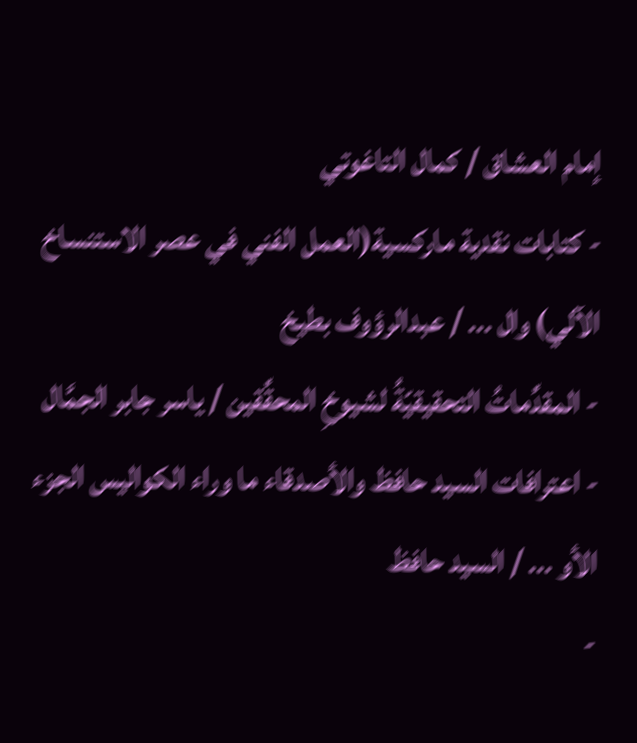إمام العشاق / كمال التاغوتي
- كتابات نقدية ماركسية(العمل الفني في عصر الاستنساخ الآلي) وال ... / عبدالرؤوف بطيخ
- المقدِّماتُ التحقيقيّةُ لشيوخِ المحقِّقين / ياسر جابر الجمَّال
- اعترافات السيد حافظ والأصدقاء ما وراء الكواليس الجزء الأو ... / السيد حافظ
-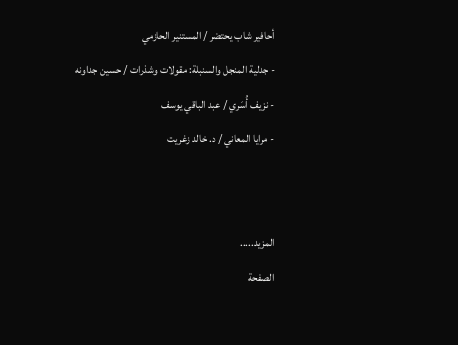أحافير شاب يحتضر / المستنير الحازمي
- جدلية المنجل والسنبلة: مقولات وشذرات / حسين جداونه
- نزيف أُسَري / عبد الباقي يوسف
- مرايا المعاني / د. خالد زغريت


المزيد.....
الصفحة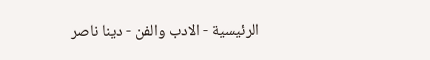الرئيسية - الادب والفن - دينا ناصر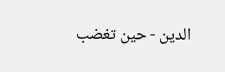الدين - حين تغضب